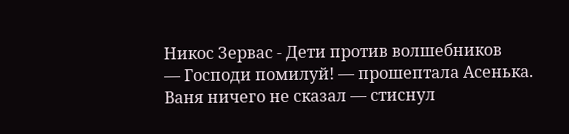Никос Зервас - Дети против волшебников
— Господи помилуй! — прошептала Асенька.
Ваня ничего не сказал — стиснул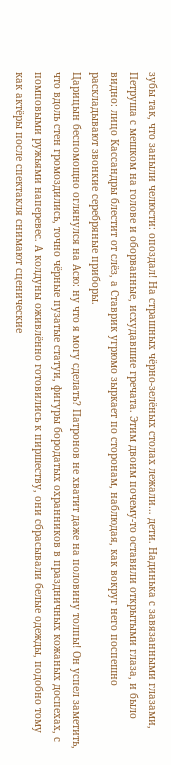зубы так, что заныли челюсти: опоздал! На страшных чёрно-зелёных столах лежали… дети. Надинька с завязанными глазами, Петруша с мешком на голове и оборванные, исхудавшие гречата. Этим двоим почему-то оставили открытыми глаза, и было видно: лицо Кассандры блестит от слёз, а Ставрик угрюмо зыркает по сторонам, наблюдая, как вокруг него поспешно раскладывают звонкие серебряные приборы.
Царицын беспомощно оглянулся на Асю: ну что я могу сделать? Патронов не хватит даже на половину толпы! Он успел заметить, что вдоль стен громоздились, точно чёрные пузатые статуи, фигуры бородатых охранников в праздничных кожаных доспехах, с помповыми ружьями наперевес. А колдуны оживлённо готовились к пиршеству, они сбрасывали белые одежды, подобно тому как актёры после спектакля снимают сценические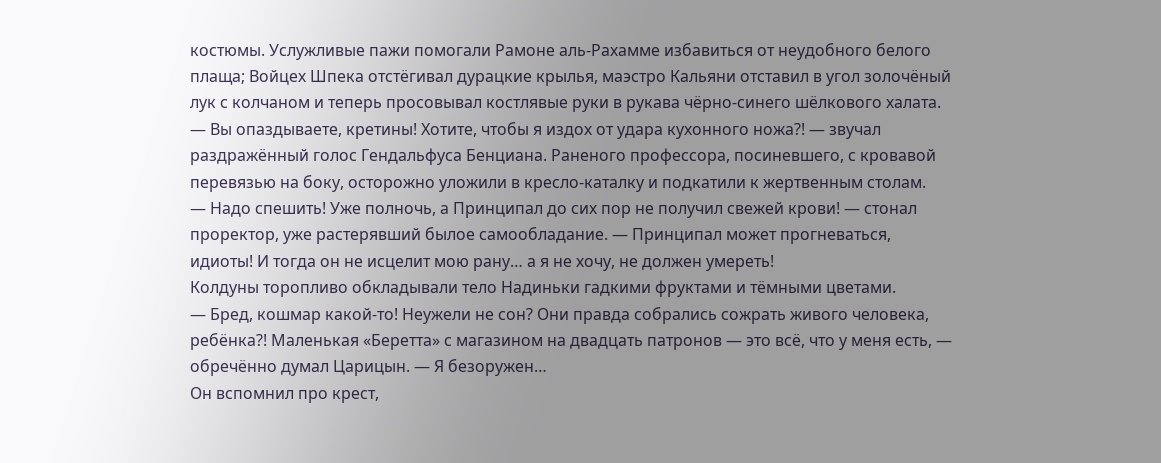костюмы. Услужливые пажи помогали Рамоне аль-Рахамме избавиться от неудобного белого плаща; Войцех Шпека отстёгивал дурацкие крылья, маэстро Кальяни отставил в угол золочёный лук с колчаном и теперь просовывал костлявые руки в рукава чёрно-синего шёлкового халата.
— Вы опаздываете, кретины! Хотите, чтобы я издох от удара кухонного ножа?! — звучал раздражённый голос Гендальфуса Бенциана. Раненого профессора, посиневшего, с кровавой перевязью на боку, осторожно уложили в кресло-каталку и подкатили к жертвенным столам.
— Надо спешить! Уже полночь, а Принципал до сих пор не получил свежей крови! — стонал проректор, уже растерявший былое самообладание. — Принципал может прогневаться, идиоты! И тогда он не исцелит мою рану… а я не хочу, не должен умереть!
Колдуны торопливо обкладывали тело Надиньки гадкими фруктами и тёмными цветами.
— Бред, кошмар какой-то! Неужели не сон? Они правда собрались сожрать живого человека, ребёнка?! Маленькая «Беретта» с магазином на двадцать патронов — это всё, что у меня есть, — обречённо думал Царицын. — Я безоружен…
Он вспомнил про крест,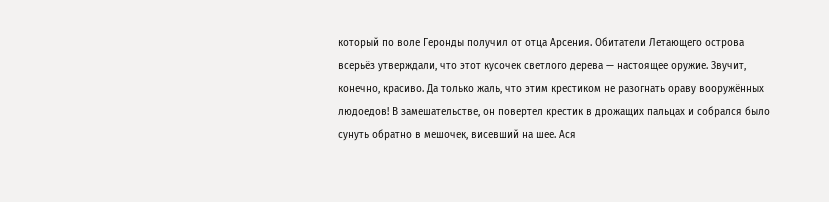который по воле Геронды получил от отца Арсения. Обитатели Летающего острова всерьёз утверждали, что этот кусочек светлого дерева — настоящее оружие. Звучит, конечно, красиво. Да только жаль, что этим крестиком не разогнать ораву вооружённых людоедов! В замешательстве, он повертел крестик в дрожащих пальцах и собрался было сунуть обратно в мешочек, висевший на шее. Ася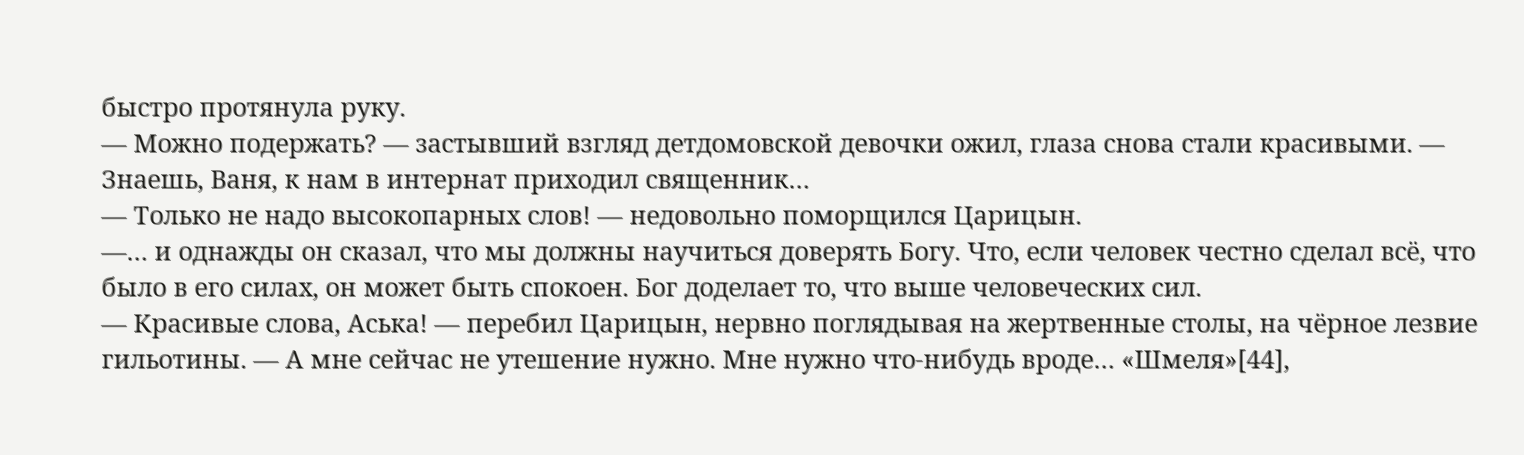быстро протянула руку.
— Можно подержать? — застывший взгляд детдомовской девочки ожил, глаза снова стали красивыми. — Знаешь, Ваня, к нам в интернат приходил священник…
— Только не надо высокопарных слов! — недовольно поморщился Царицын.
—… и однажды он сказал, что мы должны научиться доверять Богу. Что, если человек честно сделал всё, что было в его силах, он может быть спокоен. Бог доделает то, что выше человеческих сил.
— Красивые слова, Аська! — перебил Царицын, нервно поглядывая на жертвенные столы, на чёрное лезвие гильотины. — А мне сейчас не утешение нужно. Мне нужно что-нибудь вроде… «Шмеля»[44],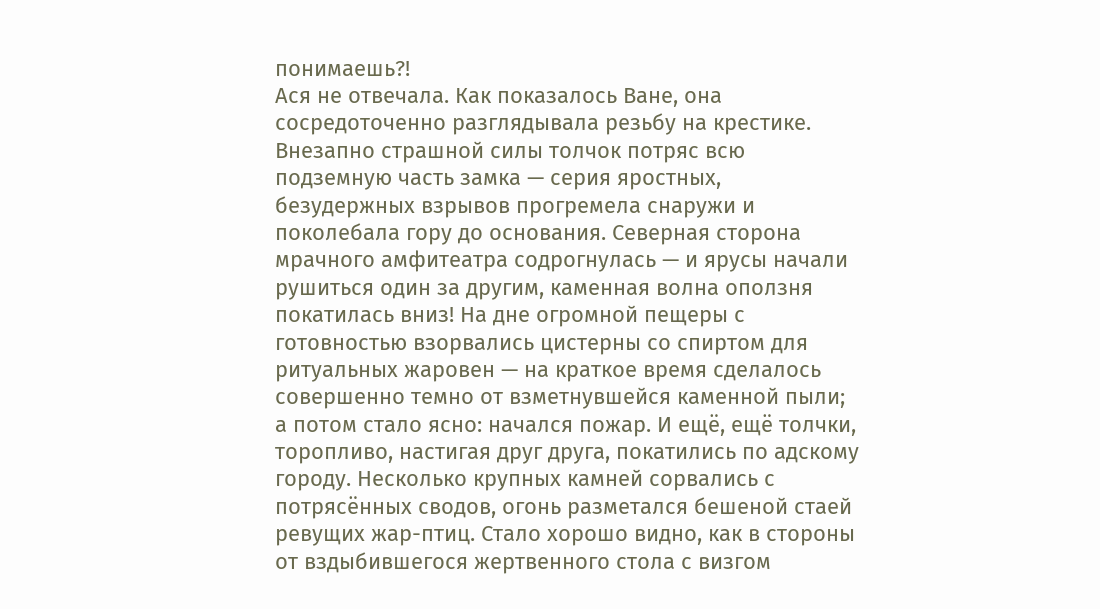понимаешь?!
Ася не отвечала. Как показалось Ване, она сосредоточенно разглядывала резьбу на крестике.
Внезапно страшной силы толчок потряс всю подземную часть замка — серия яростных, безудержных взрывов прогремела снаружи и поколебала гору до основания. Северная сторона мрачного амфитеатра содрогнулась — и ярусы начали рушиться один за другим, каменная волна оползня покатилась вниз! На дне огромной пещеры с готовностью взорвались цистерны со спиртом для ритуальных жаровен — на краткое время сделалось совершенно темно от взметнувшейся каменной пыли; а потом стало ясно: начался пожар. И ещё, ещё толчки, торопливо, настигая друг друга, покатились по адскому городу. Несколько крупных камней сорвались с потрясённых сводов, огонь разметался бешеной стаей ревущих жар-птиц. Стало хорошо видно, как в стороны от вздыбившегося жертвенного стола с визгом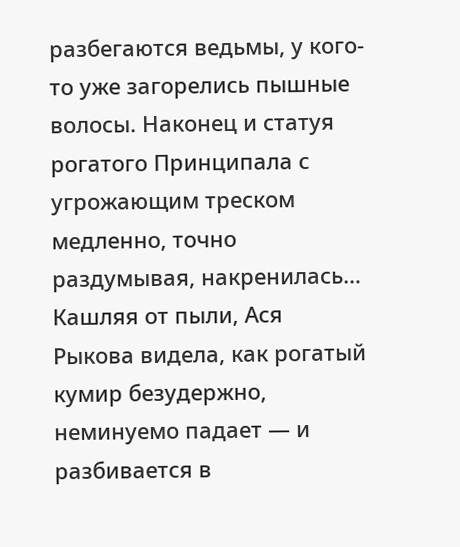разбегаются ведьмы, у кого-то уже загорелись пышные волосы. Наконец и статуя рогатого Принципала с угрожающим треском медленно, точно раздумывая, накренилась…
Кашляя от пыли, Ася Рыкова видела, как рогатый кумир безудержно, неминуемо падает — и разбивается в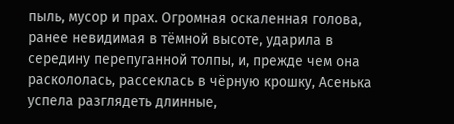пыль, мусор и прах. Огромная оскаленная голова, ранее невидимая в тёмной высоте, ударила в середину перепуганной толпы, и, прежде чем она раскололась, рассеклась в чёрную крошку, Асенька успела разглядеть длинные,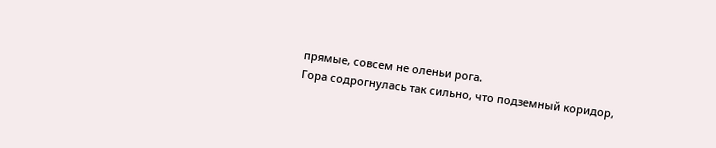прямые, совсем не оленьи рога.
Гора содрогнулась так сильно, что подземный коридор,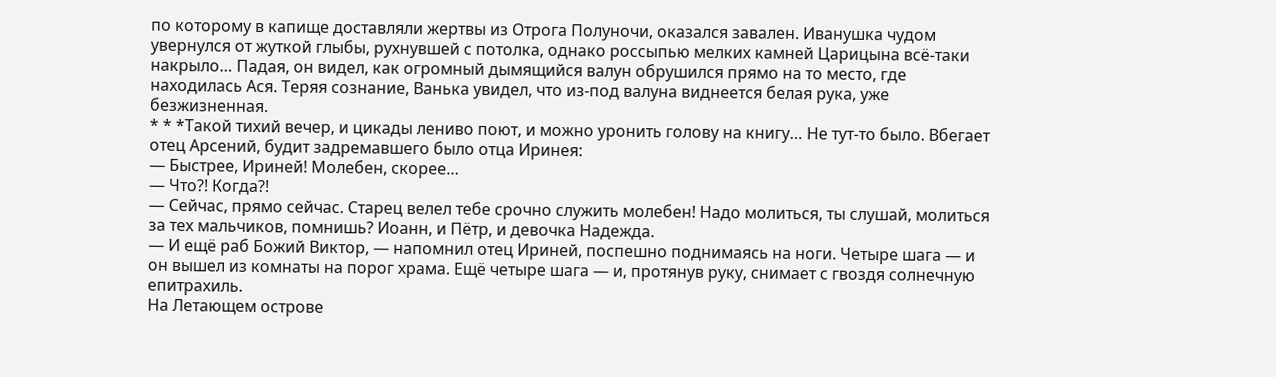по которому в капище доставляли жертвы из Отрога Полуночи, оказался завален. Иванушка чудом увернулся от жуткой глыбы, рухнувшей с потолка, однако россыпью мелких камней Царицына всё-таки накрыло… Падая, он видел, как огромный дымящийся валун обрушился прямо на то место, где находилась Ася. Теряя сознание, Ванька увидел, что из-под валуна виднеется белая рука, уже безжизненная.
* * *Такой тихий вечер, и цикады лениво поют, и можно уронить голову на книгу… Не тут-то было. Вбегает отец Арсений, будит задремавшего было отца Иринея:
— Быстрее, Ириней! Молебен, скорее…
— Что?! Когда?!
— Сейчас, прямо сейчас. Старец велел тебе срочно служить молебен! Надо молиться, ты слушай, молиться за тех мальчиков, помнишь? Иоанн, и Пётр, и девочка Надежда.
— И ещё раб Божий Виктор, — напомнил отец Ириней, поспешно поднимаясь на ноги. Четыре шага — и он вышел из комнаты на порог храма. Ещё четыре шага — и, протянув руку, снимает с гвоздя солнечную епитрахиль.
На Летающем острове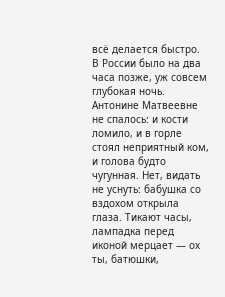всё делается быстро.
В России было на два часа позже, уж совсем глубокая ночь. Антонине Матвеевне не спалось: и кости ломило, и в горле стоял неприятный ком, и голова будто чугунная. Нет, видать не уснуть: бабушка со вздохом открыла глаза. Тикают часы, лампадка перед иконой мерцает — ох ты, батюшки,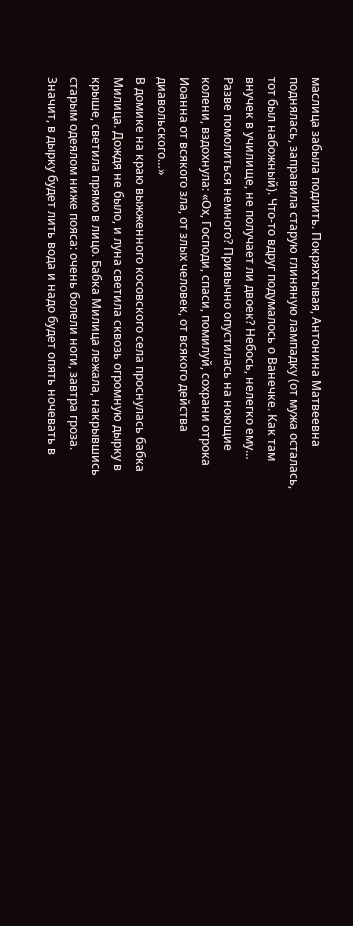маслица забыла подлить. Покряхтывая, Антонина Матвеевна поднялась, заправила старую глиняную лампадку (от мужа осталась, тот был набожный). Что-то вдруг подумалось о Ванечке. Как там внучек в училище, не получает ли двоек? Небось, нелегко ему… Разве помолиться немного? Привычно опустилась на ноющие колени, вздохнула: «Ох, Господи, спаси, помилуй, сохрани отрока Иоанна от всякого зла, от злых человек, от всякого действа диавольского…»
В домике на краю выжженного косовского села проснулась бабка Милица. Дождя не было, и луна светила сквозь огромную дырку в крыше, светила прямо в лицо. Бабка Милица лежала, накрывшись старым одеялом ниже пояса: очень болели ноги, завтра гроза. Значит, в дырку будет лить вода и надо будет опять ночевать в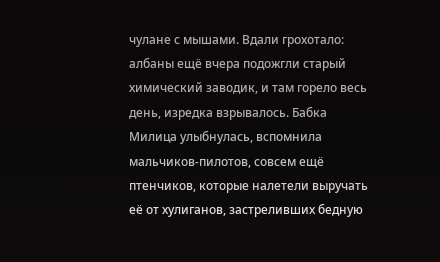чулане с мышами. Вдали грохотало: албаны ещё вчера подожгли старый химический заводик, и там горело весь день, изредка взрывалось. Бабка Милица улыбнулась, вспомнила мальчиков-пилотов, совсем ещё птенчиков, которые налетели выручать её от хулиганов, застреливших бедную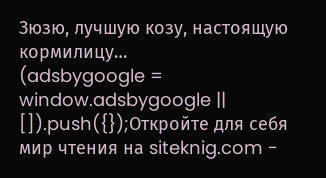Зюзю, лучшую козу, настоящую кормилицу…
(adsbygoogle = window.adsbygoogle || []).push({});Откройте для себя мир чтения на siteknig.com -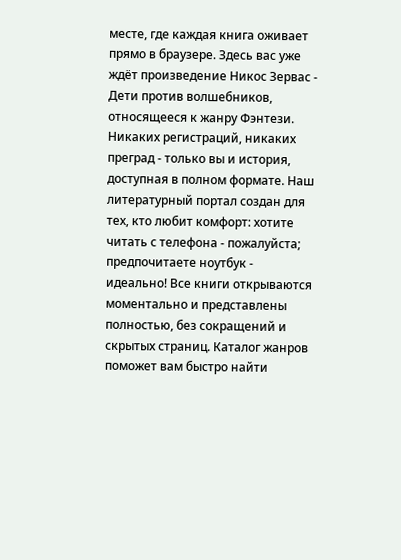месте, где каждая книга оживает прямо в браузере. Здесь вас уже ждёт произведение Никос Зервас - Дети против волшебников, относящееся к жанру Фэнтези. Никаких регистраций, никаких преград - только вы и история, доступная в полном формате. Наш литературный портал создан для тех, кто любит комфорт: хотите читать с телефона - пожалуйста; предпочитаете ноутбук - идеально! Все книги открываются моментально и представлены полностью, без сокращений и скрытых страниц. Каталог жанров поможет вам быстро найти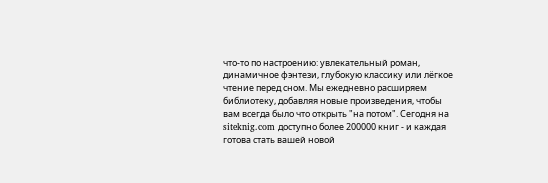что-то по настроению: увлекательный роман, динамичное фэнтези, глубокую классику или лёгкое чтение перед сном. Мы ежедневно расширяем библиотеку, добавляя новые произведения, чтобы вам всегда было что открыть "на потом". Сегодня на siteknig.com доступно более 200000 книг - и каждая готова стать вашей новой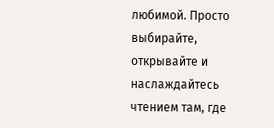любимой. Просто выбирайте, открывайте и наслаждайтесь чтением там, где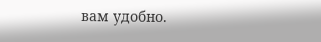вам удобно.